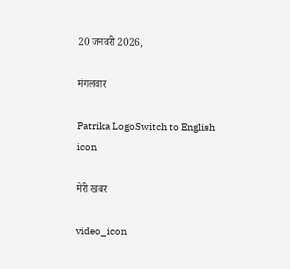20 जनवरी 2026,

मंगलवार

Patrika LogoSwitch to English
icon

मेरी खबर

video_icon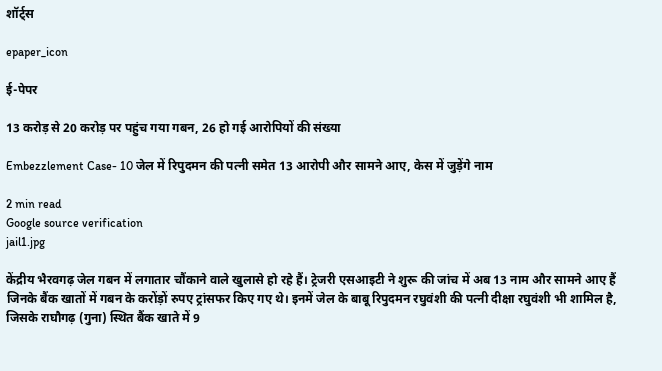शॉर्ट्स

epaper_icon

ई-पेपर

13 करोड़ से 20 करोड़ पर पहुंच गया गबन, 26 हो गई आरोपियों की संख्या

Embezzlement Case- 10 जेल में रिपुदमन की पत्नी समेत 13 आरोपी और सामने आए, केस में जुड़ेंगे नाम

2 min read
Google source verification
jail1.jpg

केंद्रीय भैरवगढ़ जेल गबन में लगातार चौंकाने वाले खुलासे हो रहे हैं। ट्रेजरी एसआइटी ने शुरू की जांच में अब 13 नाम और सामने आए हैं जिनके बैंक खातों में गबन के करोंड़ों रुपए ट्रांसफर किए गए थे। इनमें जेल के बाबू रिपुदमन रघुवंशी की पत्नी दीक्षा रघुवंशी भी शामिल है, जिसके राघौगढ़ (गुना) स्थित बैंक खाते में 9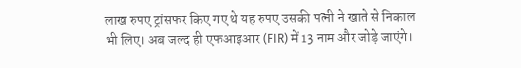लाख रुपए ट्रांसफर किए गए थे यह रुपए उसकी पत्नी ने खाते से निकाल भी लिए। अब जल्द ही एफआइआर (FIR) में 13 नाम और जोड़े जाएंगे।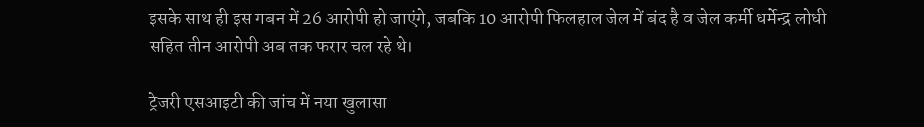इसके साथ ही इस गबन में 26 आरोपी हो जाएंगे, जबकि 10 आरोपी फिलहाल जेल में बंद है व जेल कर्मी धर्मेन्द्र लोधी सहित तीन आरोपी अब तक फरार चल रहे थे।

ट्रेजरी एसआइटी की जांच में नया खुलासा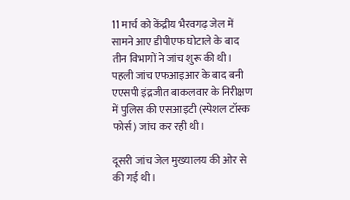11 मार्च को केंद्रीय भैरवगढ़ जेल में सामने आए डीपीएफ घोटाले के बाद तीन विभागों ने जांच शुरू की थी। पहली जांच एफआइआर के बाद बनी एएसपी इंद्रजीत बाकलवार के निरीक्षण में पुलिस की एसआइटी (स्पेशल टॉस्क फोर्स) जांच कर रही थी।

दूसरी जांच जेल मुख्यालय की ओर से की गई थी।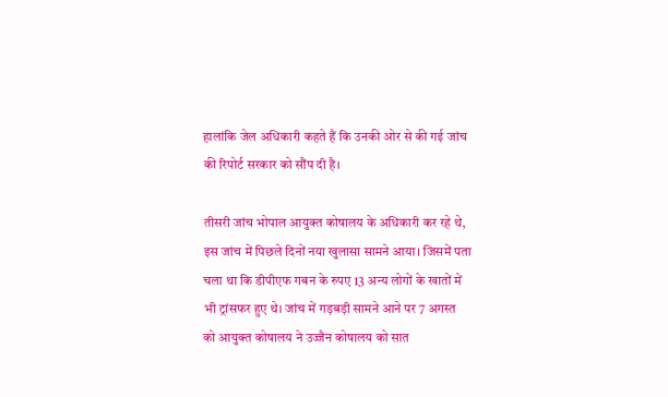हालांकि जेल अधिकारी कहते हैं कि उनकी ओर से की गई जांच की रिपोर्ट सरकार को सौंप दी है।

तीसरी जांच भोपाल आयुक्त कोषालय के अधिकारी कर रहे थे, इस जांच में पिछले दिनों नया खुलासा सामने आया। जिसमें पता चला था कि डीपीएफ गबन के रुपए 13 अन्य लोगों के खातों में भी ट्रांसफर हुए थे। जांच में गड़बड़ी सामने आने पर 7 अगस्त को आयुक्त कोषालय ने उज्जैन कोषालय को सात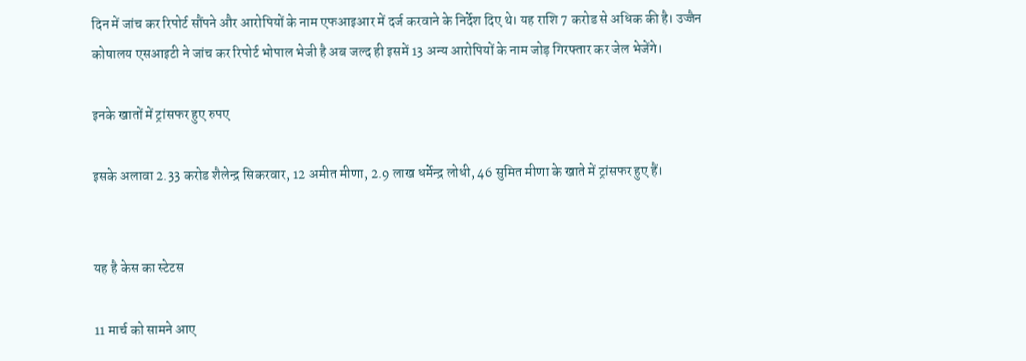दिन में जांच कर रिपोर्ट सौंपने और आरोपियों के नाम एफआइआर में दर्ज करवाने के निर्देश दिए थे। यह राशि 7 करोड से अधिक की है। उज्जैन कोषालय एसआइटी ने जांच कर रिपोर्ट भोपाल भेजी है अब जल्द ही इसमें 13 अन्य आरोपियों के नाम जोड़ गिरफ्तार कर जेल भेजेंगे।

इनके खातों में ट्रांसफर हुए रुपए

इसके अलावा 2.33 करोड शैलेन्द्र सिकरवार, 12 अमीत मीणा, 2.9 लाख धर्मेन्द्र लोधी, 46 सुमित मीणा के खाते में ट्रांसफर हुए हैं।


यह है केस का स्टेटस

11 मार्च को सामने आए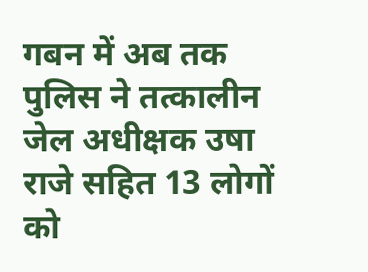गबन में अब तक पुलिस ने तत्कालीन जेल अधीक्षक उषा राजे सहित 13 लोगों को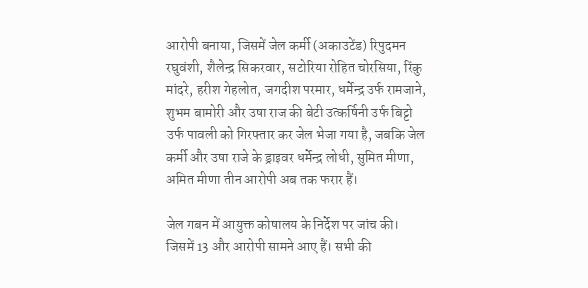आरोपी बनाया, जिसमें जेल कर्मी (अकाउटेंड) रिपुदमन रघुवंशी, शैलेन्द्र सिकरवार, सटोरिया रोहित चोरसिया, रिंकु मांदरे, हरीश गेहलोत, जगदीश परमार, धर्मेन्द्र उर्फ रामजाने, शुभम बामोरी और उषा राज की बेटी उत्कर्षिनी उर्फ बिट्टो उर्फ पावली को गिरफ्तार कर जेल भेजा गया है, जबकि जेल कर्मी और उषा राजे के ड्राइवर धर्मेन्द्र लोधी, सुमित मीणा, अमित मीणा तीन आरोपी अब तक फरार हैं।

जेल गबन में आयुक्त कोषालय के निर्देश पर जांच की। जिसमें 13 और आरोपी सामने आए हैं। सभी की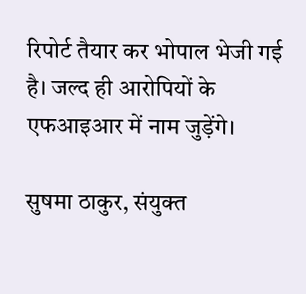रिपोर्ट तैयार कर भोपाल भेजी गई है। जल्द ही आरोपियों के एफआइआर में नाम जुड़ेंगे।

सुषमा ठाकुर, संयुक्त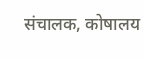संचालक, कोषालय